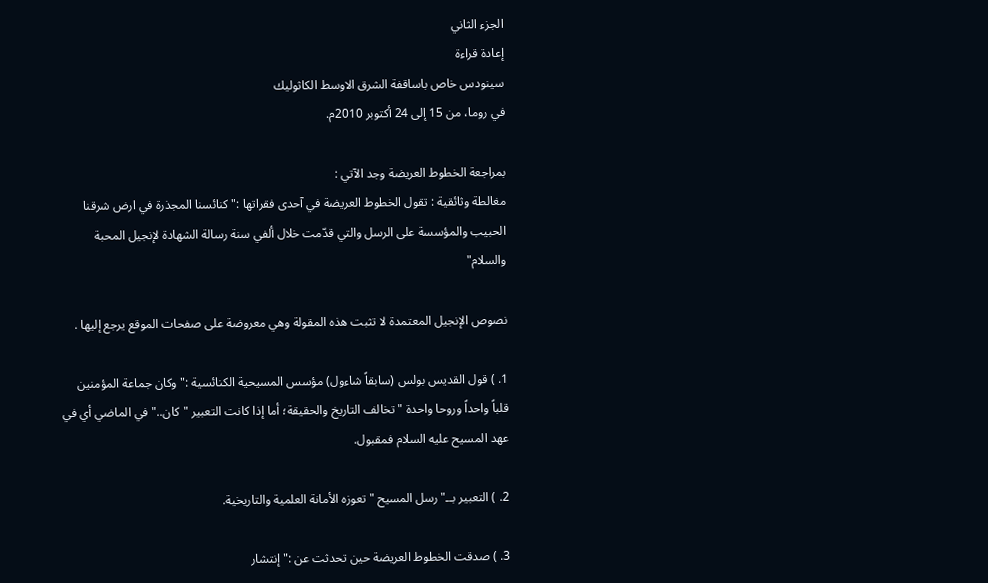الجزء الثاني
إعادة قراءة
سينودس خاص باساقفة الشرق الاوسط الكاثوليك
في روما، من 15 إلى 24 أكتوبر 2010م.

بمراجعة الخطوط العريضة وجد الآتي :
مغالطة وثائقية : تقول الخطوط العريضة في آحدى فقراتها :" كنائسنا المجذرة في ارض شرقنا الحبيب والمؤسسة على الرسل والتي قدّمت خلال ألفي سنة رسالة الشهادة لإنجيل المحبة والسلام"

نصوص الإنجيل المعتمدة لا تثبت هذه المقولة وهي معروضة على صفحات الموقع يرجع إليها .

1. ) قول القديس بولس (سابقاً شاءول) مؤسس المسيحية الكنائسية :" وكان جماعة المؤمنين قلباً واحداً وروحا واحدة " تخالف التاريخ والحقيقة؛ أما إذا كانت التعبير "كان.." في الماضي أي في عهد المسيح عليه السلام فمقبول.

2. ) التعبير بــ"رسل المسيح " تعوزه الأمانة العلمية والتاريخية.

3. ) صدقت الخطوط العريضة حين تحدثت عن :" إنتشار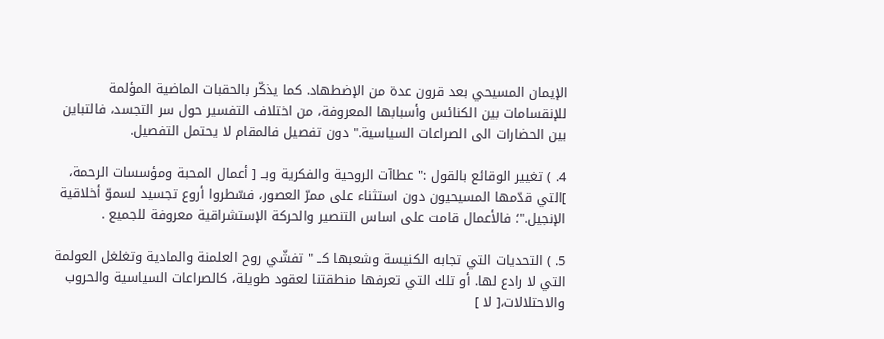الإيمان المسيحي بعد قرون عدة من الإضطهاد. كما يذكّر بالحقبات الماضية المؤلمة للإنقسامات بين الكنائس وأسبابها المعروفة، من اختلاف التفسير حول سر التجسد، فالتباين بين الحضارات الى الصراعات السياسية." دون تفصيل فالمقام لا يحتمل التفصيل.

4. ) تغيير الوقائع بالقول :" عطاآت الروحية والفكرية وبــ [ أعمال المحبة ومؤسسات الرحمة، ]التي قدّمها المسيحيون دون استثناء على ممرّ العصور، فسّطروا أروع تجسيد لسموّ أخلاقية الإنجيل."؛ فالأعمال قامت على اساس التنصير والحركة الإستشراقية معروفة للجميع .

5. ) التحديات التي تجابه الكنيسة وشعبها كــ " تفشّي روح العلمنة والمادية وتغلغل العولمة التي لا رادع لها. أو تلك التي تعرفها منطقتنا لعقود طويلة، كالصراعات السياسية والحروب والاحتلالات،[ لا ]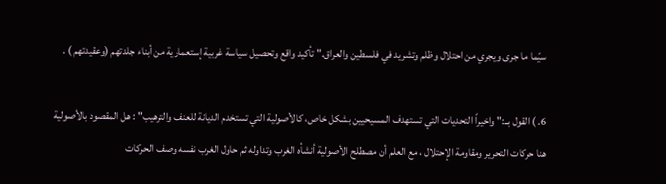سيّما ما جرى ويجري من احتلال وظلم وتشريد في فلسطين والعراق." تأكيد واقع وتحصيل سياسة غربية إستعمارية من أبناء جلدتهم (وعقيدتهم ) .

6. ) القول بــ:" واخيراً التحديات التي تستهدف المسيحيين بشكل خاص، كالأصولية التي تستخدم الديانة للعنف والترهيب" : هل المقصود بالأصولية هنا حركات التحرير ومقاومة الإحتلال ، مع العلم أن مصطلح الأصولية أنشأه الغرب وتداوله ثم حاول الغرب نفسه وصف الحركات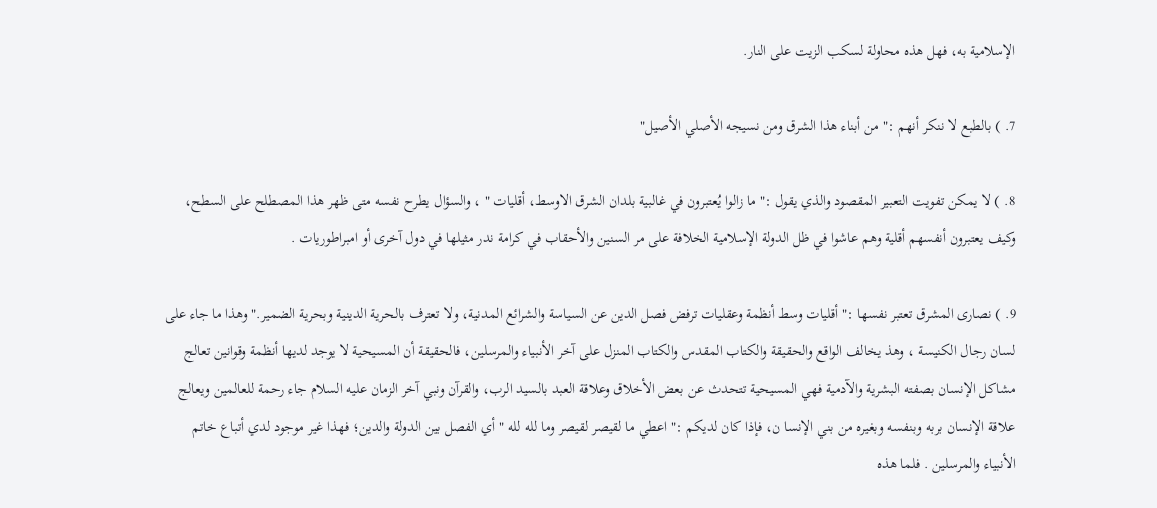الإسلامية به، فهل هذه محاولة لسكب الزيت على النار.

7. ) بالطبع لا ننكر أنهم :" من أبناء هذا الشرق ومن نسيجه الأصلي الأصيل"

8. ) لا يمكن تفويت التعبير المقصود والذي يقول :" ما زالوا يُعتبرون في غالبية بلدان الشرق الاوسط، أقليات " ، والسؤال يطرح نفسه متى ظهر هذا المصطلح على السطح، وكيف يعتبرون أنفسهم أقلية وهم عاشوا في ظل الدولة الإسلامية الخلافة على مر السنين والأحقاب في كرامة ندر مثيلها في دول آخرى أو امبراطوريات .

9. ) نصارى المشرق تعتبر نفسها :" أقليات وسط أنظمة وعقليات ترفض فصل الدين عن السياسة والشرائع المدنية، ولا تعترف بالحرية الدينية وبحرية الضمير." وهذا ما جاء على لسان رجال الكنيسة ، وهذ يخالف الواقع والحقيقة والكتاب المقدس والكتاب المنزل على آخر الأنبياء والمرسلين، فالحقيقة أن المسيحية لا يوجد لديها أنظمة وقوانين تعالج مشاكل الإنسان بصفته البشرية والآدمية فهي المسيحية تتحدث عن بعض الأخلاق وعلاقة العبد بالسيد الرب، والقرآن ونبي آخر الزمان عليه السلام جاء رحمة للعالمين ويعالج علاقة الإنسان بربه وبنفسه وبغيره من بني الإنسا ن، فإذا كان لديكم :" اعطي ما لقيصر لقيصر وما لله لله " أي الفصل بين الدولة والدين؛ فهذا غير موجود لدي أتباع خاتم الأنبياء والمرسلين . فلما هذه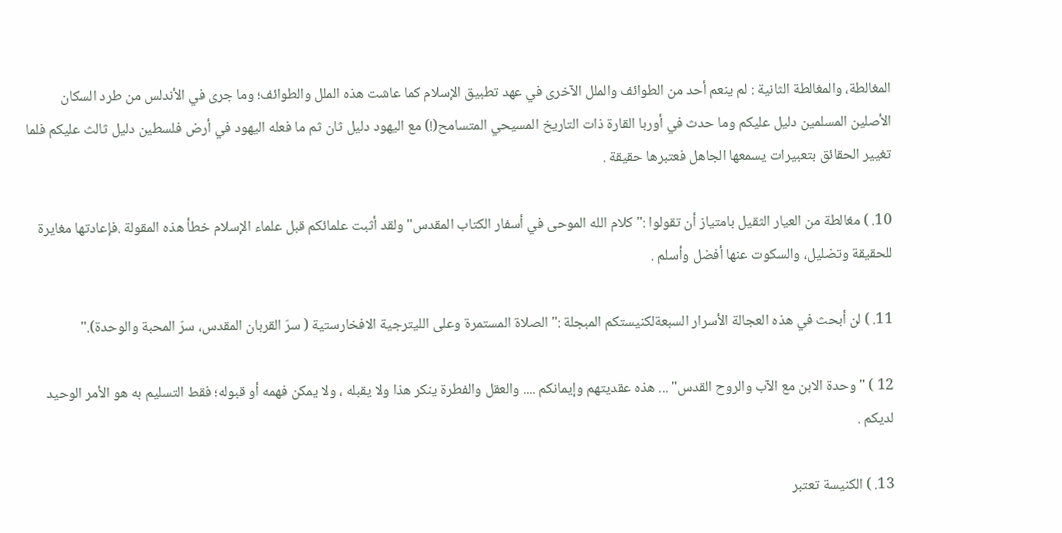المغالطة، والمغالطة الثانية : لم ينعم أحد من الطوائف والملل الآخرى في عهد تطبيق الإسلام كما عاشت هذه الملل والطوائف؛ وما جرى في الأندلس من طرد السكان الأصلين المسلمين دليل عليكم وما حدث في أوربا القارة ذات التاريخ المسيحي المتسامح(!) مع اليهود دليل ثان ثم ما فعله اليهود في أرض فلسطين دليل ثالث عليكم فلما تغيير الحقائق بتعبيرات يسمعها الجاهل فعتبرها حقيقة .

10. ) مغالطة من العيار الثقيل بامتياز أن تقولوا :" كلام الله الموحى في أسفار الكتاب المقدس" ولقد أثبت علمائكم قبل علماء الإسلام خطأ هذه المقولة .فإعادتها مغايرة للحقيقة وتضليل، والسكوت عنها أفضل وأسلم .

11. ) لن أبحث في هذه العجالة الأسرار السبعةلكنيستكم المبجلة :" الصلاة المستمرة وعلى الليترجية الافخارستية ( سرّ القربان المقدس، سرّ المحبة والوحدة)."

12 ) " وحدة الابن مع الآب والروح القدس" ... هذه عقديتهم وإيمانكم .... والعقل والفطرة ينكر هذا ولا يقبله ، ولا يمكن فهمه أو قبوله؛ فقط التسليم به هو الأمر الوحيد لديكم .

13. ) الكنيسة تعتبر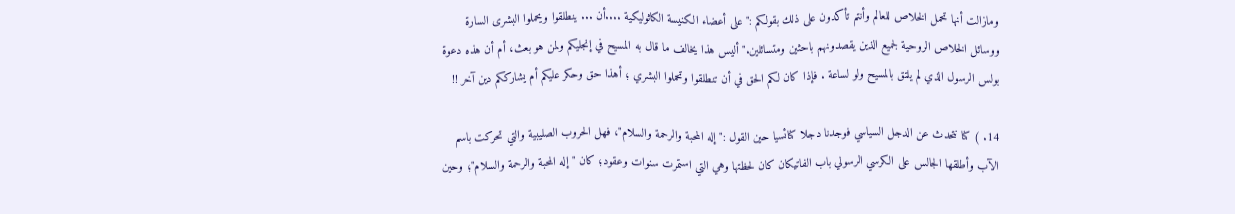ومازالت أنها تحمل الخلاص للعالم وأنتم تأكدون على ذلك بقولكم :" على أعضاء الكنيسة الكاثوليكية ....أن ... ينطلقوا ويحملوا البشرى السارة ووسائل الخلاص الروحية لجميع الذين يقصدونهم باحثين ومتسائلين." أليس هذا يخالف ما قال به المسيح في إنجليكم ولمن هو بعث، أم أن هذه دعوة بولس الرسول الذي لم يلتق بالمسيح ولو لساعة . فإذا كان لكم الحق في أن تنطلقوا وتحملوا البشري ؛ أهذا حق وحكر عليكم أم يشارككم دين آخر !!

14. ) كنا نتحدث عن الدجل السياسي فوجدنا دجلا كنائسيا حين القول :" إله المحبة والرحمة والسلام"، فهل الحروب الصليبية والتي تحركت باسم الآب وأطلقها الجالس على الكرسي الرسولي باب الفاتيكان كان لحظتها وهي التي استمرت سنوات وعقود؛ كان " إله المحبة والرحمة والسلام"؛ وحين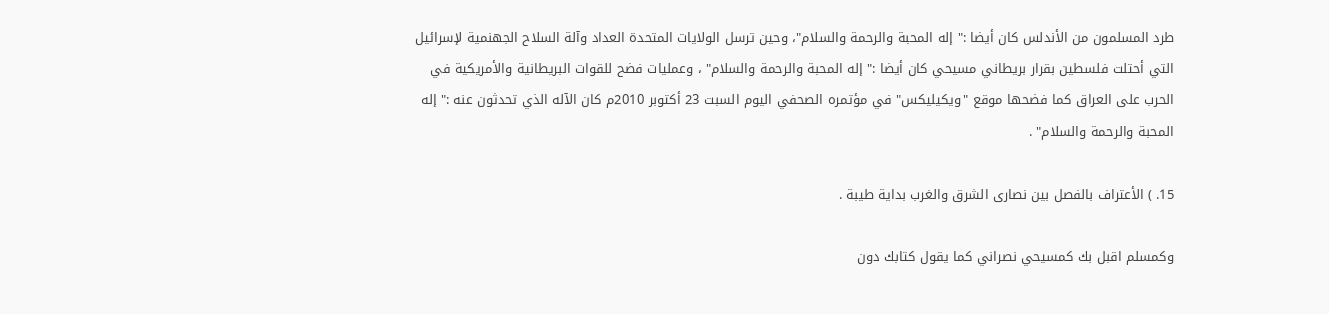طرد المسلمون من الأندلس كان أيضا :" إله المحبة والرحمة والسلام"، وحين ترسل الولايات المتحدة العداد وآلة السلاح الجهنمية لإسرائيل التي أحتلت فلسطين بقرار بريطاني مسيحي كان أيضا :" إله المحبة والرحمة والسلام" ، وعمليات فضح للقوات البريطانية والأمريكية في الحرب على العراق كما فضحها موقع "ويكيليكس" في مؤتمره الصحفي اليوم السبت 23 أكتوبر 2010م كان الآله الذي تحدثون عنه :" إله المحبة والرحمة والسلام" .

15. ) الأعتراف بالفصل بين نصارى الشرق والغرب بداية طيبة .

وكمسلم اقبل بك كمسيحي نصراني كما يقول كتابك دون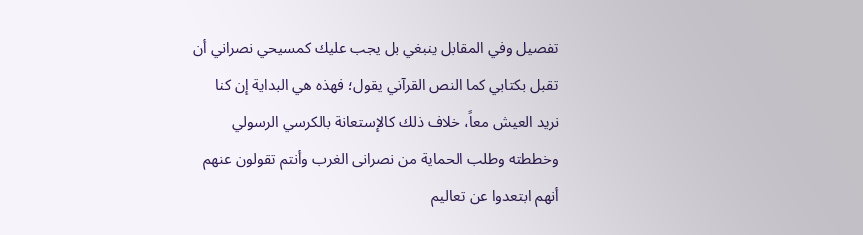تفصيل وفي المقابل ينبغي بل يجب عليك كمسيحي نصراني أن تقبل بكتابي كما النص القرآني يقول؛ فهذه هي البداية إن كنا نريد العيش معاً، خلاف ذلك كالإستعانة بالكرسي الرسولي وخططته وطلب الحماية من نصرانى الغرب وأنتم تقولون عنهم أنهم ابتعدوا عن تعاليم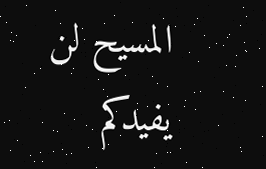المسيح لن يفيدكم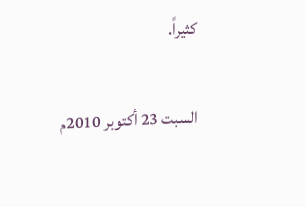كثيراً.

السبت 23 أكتوبر 2010م